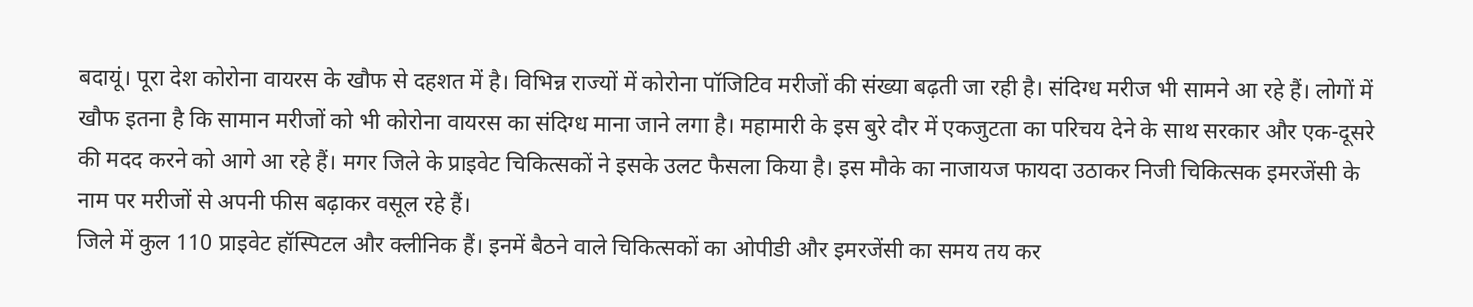बदायूं। पूरा देश कोरोना वायरस के खौफ से दहशत में है। विभिन्न राज्यों में कोरोना पॉजिटिव मरीजों की संख्या बढ़ती जा रही है। संदिग्ध मरीज भी सामने आ रहे हैं। लोगों में खौफ इतना है कि सामान मरीजों को भी कोरोना वायरस का संदिग्ध माना जाने लगा है। महामारी के इस बुरे दौर में एकजुटता का परिचय देने के साथ सरकार और एक-दूसरे की मदद करने को आगे आ रहे हैं। मगर जिले के प्राइवेट चिकित्सकों ने इसके उलट फैसला किया है। इस मौके का नाजायज फायदा उठाकर निजी चिकित्सक इमरजेंसी के नाम पर मरीजों से अपनी फीस बढ़ाकर वसूल रहे हैं।
जिले में कुल 110 प्राइवेट हॉस्पिटल और क्लीनिक हैं। इनमें बैठने वाले चिकित्सकों का ओपीडी और इमरजेंसी का समय तय कर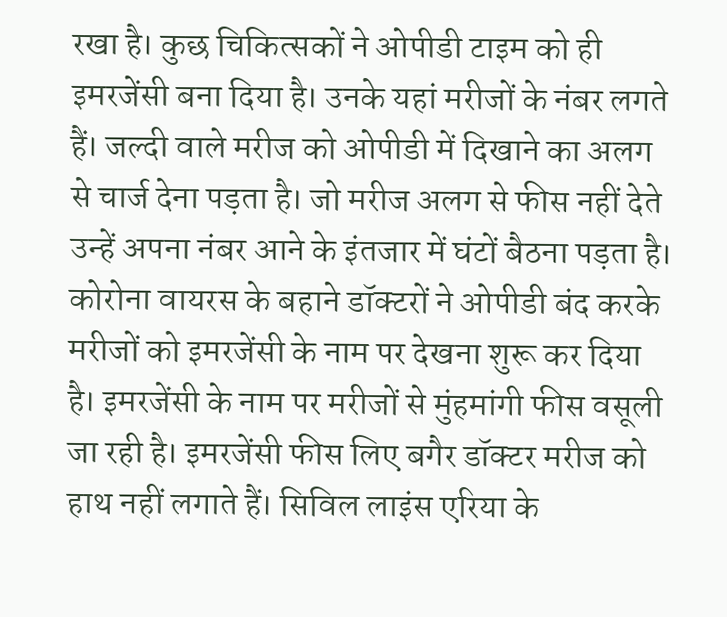रखा है। कुछ चिकित्सकों ने ओपीडी टाइम को ही इमरजेंसी बना दिया है। उनके यहां मरीजों के नंबर लगते हैं। जल्दी वाले मरीज को ओपीडी में दिखाने का अलग से चार्ज देना पड़ता है। जो मरीज अलग से फीस नहीं देते उन्हें अपना नंबर आने के इंतजार में घंटों बैठना पड़ता है। कोरोना वायरस के बहाने डॉक्टरों ने ओपीडी बंद करके मरीजों को इमरजेंसी के नाम पर देखना शुरू कर दिया है। इमरजेंसी के नाम पर मरीजों से मुंहमांगी फीस वसूली जा रही है। इमरजेंसी फीस लिए बगैर डॉक्टर मरीज को हाथ नहीं लगाते हैं। सिविल लाइंस एरिया के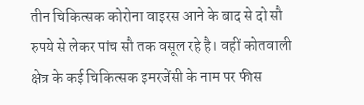तीन चिकित्सक कोरोना वाइरस आने के बाद से दो सौ रुपये से लेकर पांच सौ तक वसूल रहे है। वहीं कोतवाली क्षेत्र के कई चिकित्सक इमरजेंसी के नाम पर फीस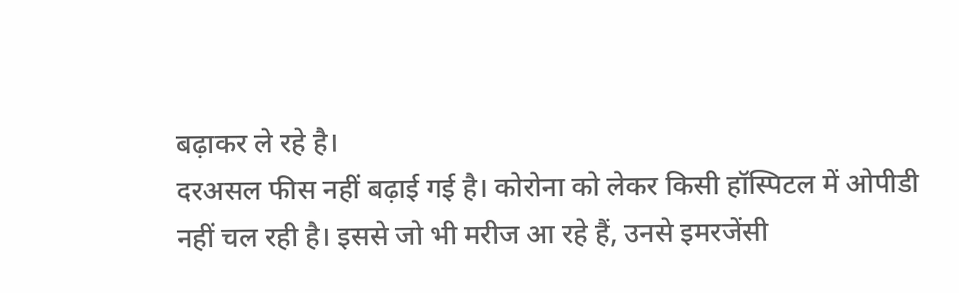बढ़ाकर ले रहे है।
दरअसल फीस नहीं बढ़ाई गई है। कोरोना को लेकर किसी हॉस्पिटल में ओपीडी नहीं चल रही है। इससे जो भी मरीज आ रहे हैं, उनसे इमरजेंसी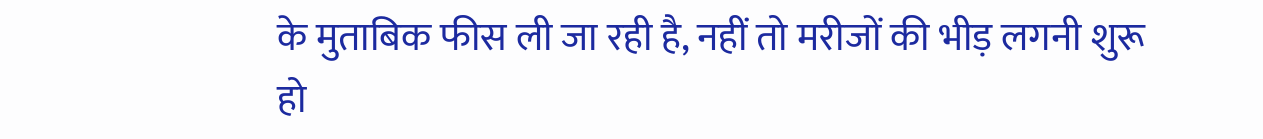के मुताबिक फीस ली जा रही है, नहीं तो मरीजों की भीड़ लगनी शुरू हो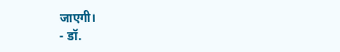जाएगी।
- डॉ.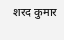शरद कुमार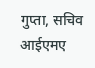गुप्ता, सचिव आईएमए